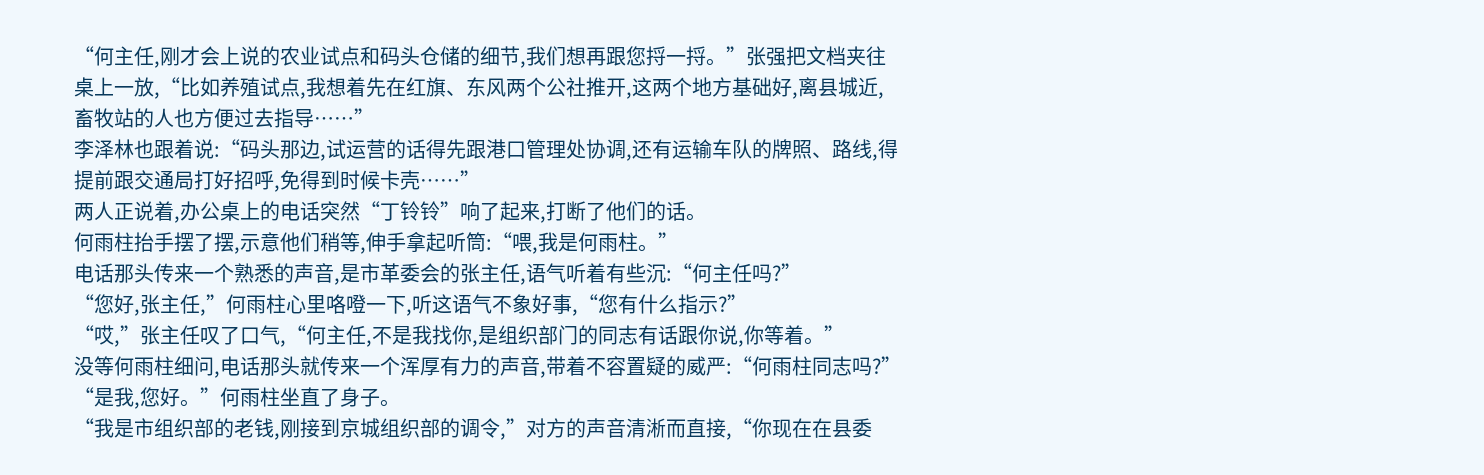“何主任,刚才会上说的农业试点和码头仓储的细节,我们想再跟您捋一捋。”张强把文档夹往桌上一放,“比如养殖试点,我想着先在红旗、东风两个公社推开,这两个地方基础好,离县城近,畜牧站的人也方便过去指导……”
李泽林也跟着说:“码头那边,试运营的话得先跟港口管理处协调,还有运输车队的牌照、路线,得提前跟交通局打好招呼,免得到时候卡壳……”
两人正说着,办公桌上的电话突然“丁铃铃”响了起来,打断了他们的话。
何雨柱抬手摆了摆,示意他们稍等,伸手拿起听筒:“喂,我是何雨柱。”
电话那头传来一个熟悉的声音,是市革委会的张主任,语气听着有些沉:“何主任吗?”
“您好,张主任,”何雨柱心里咯噔一下,听这语气不象好事,“您有什么指示?”
“哎,”张主任叹了口气,“何主任,不是我找你,是组织部门的同志有话跟你说,你等着。”
没等何雨柱细问,电话那头就传来一个浑厚有力的声音,带着不容置疑的威严:“何雨柱同志吗?”
“是我,您好。”何雨柱坐直了身子。
“我是市组织部的老钱,刚接到京城组织部的调令,”对方的声音清淅而直接,“你现在在县委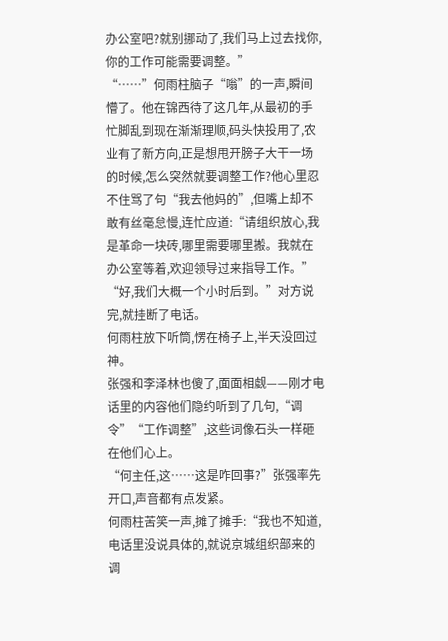办公室吧?就别挪动了,我们马上过去找你,你的工作可能需要调整。”
“……”何雨柱脑子“嗡”的一声,瞬间懵了。他在锦西待了这几年,从最初的手忙脚乱到现在渐渐理顺,码头快投用了,农业有了新方向,正是想甩开膀子大干一场的时候,怎么突然就要调整工作?他心里忍不住骂了句“我去他妈的”,但嘴上却不敢有丝毫怠慢,连忙应道:“请组织放心,我是革命一块砖,哪里需要哪里搬。我就在办公室等着,欢迎领导过来指导工作。”
“好,我们大概一个小时后到。”对方说完,就挂断了电话。
何雨柱放下听筒,愣在椅子上,半天没回过神。
张强和李泽林也傻了,面面相觑——刚才电话里的内容他们隐约听到了几句,“调令”“工作调整”,这些词像石头一样砸在他们心上。
“何主任,这……这是咋回事?”张强率先开口,声音都有点发紧。
何雨柱苦笑一声,摊了摊手:“我也不知道,电话里没说具体的,就说京城组织部来的调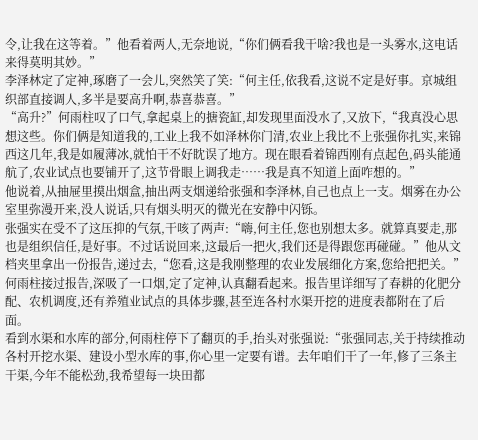令,让我在这等着。”他看着两人,无奈地说,“你们俩看我干啥?我也是一头雾水,这电话来得莫明其妙。”
李泽林定了定神,琢磨了一会儿,突然笑了笑:“何主任,依我看,这说不定是好事。京城组织部直接调人,多半是要高升啊,恭喜恭喜。”
“高升?”何雨柱叹了口气,拿起桌上的搪瓷缸,却发现里面没水了,又放下,“我真没心思想这些。你们俩是知道我的,工业上我不如泽林你门清,农业上我比不上张强你扎实,来锦西这几年,我是如履薄冰,就怕干不好眈误了地方。现在眼看着锦西刚有点起色,码头能通航了,农业试点也要铺开了,这节骨眼上调我走……我是真不知道上面咋想的。”
他说着,从抽屉里摸出烟盒,抽出两支烟递给张强和李泽林,自己也点上一支。烟雾在办公室里弥漫开来,没人说话,只有烟头明灭的微光在安静中闪铄。
张强实在受不了这压抑的气氛,干咳了两声:“嗨,何主任,您也别想太多。就算真要走,那也是组织信任,是好事。不过话说回来,这最后一把火,我们还是得跟您再碰碰。”他从文档夹里拿出一份报告,递过去,“您看,这是我刚整理的农业发展细化方案,您给把把关。”
何雨柱接过报告,深吸了一口烟,定了定神,认真翻看起来。报告里详细写了春耕的化肥分配、农机调度,还有养殖业试点的具体步骤,甚至连各村水渠开挖的进度表都附在了后面。
看到水渠和水库的部分,何雨柱停下了翻页的手,抬头对张强说:“张强同志,关于持续推动各村开挖水渠、建设小型水库的事,你心里一定要有谱。去年咱们干了一年,修了三条主干渠,今年不能松劲,我希望每一块田都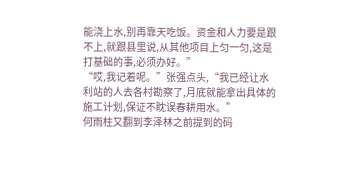能浇上水,别再靠天吃饭。资金和人力要是跟不上,就跟县里说,从其他项目上匀一匀,这是打基础的事,必须办好。”
“哎,我记着呢。”张强点头,“我已经让水利站的人去各村勘察了,月底就能拿出具体的施工计划,保证不眈误春耕用水。”
何雨柱又翻到李泽林之前提到的码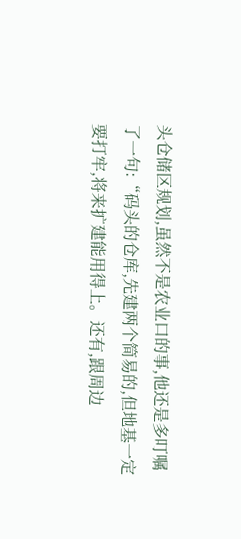头仓储区规划,虽然不是农业口的事,他还是多叮嘱了一句:“码头的仓库,先建两个简易的,但地基一定要打牢,将来扩建能用得上。还有,跟周边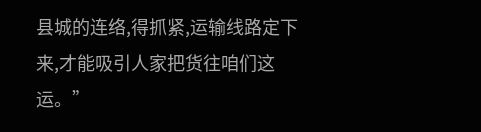县城的连络,得抓紧,运输线路定下来,才能吸引人家把货往咱们这运。”